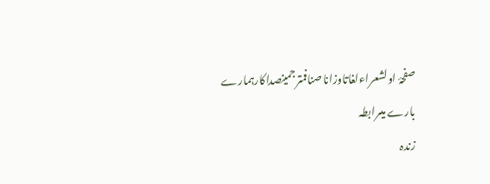صفحۂ اولشعراءلغاتاوزاناصنافمترجمینصداکارہمارے بارے میںرابطہ
زندہ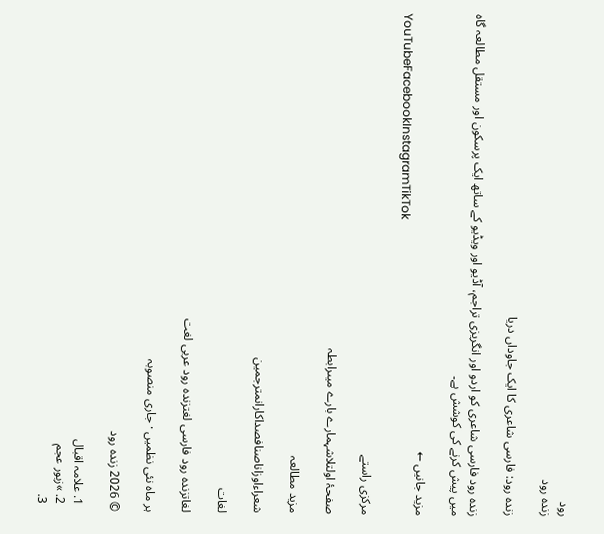رود
زندہ رود

زندہ رود: فارسی شاعری کا ایک جاوداں دریا

زندہ رود فارسی شاعری کو اردو اور انگریزی تراجم، آڈیو اور ویڈیو کے ساتھ ایک پرسکون اور مستقل مطالعہ گاہ میں پیش کرنے کی کوشش ہے۔

مزید جانیں ←
YouTubeFacebookInstagramTikTok

مرکزی راستے

صفحۂ اولتلاشہمارے بارے میںرابطہ

مزید مطالعہ

شعراءاوزاناصنافصداکارانمترجمین

لغات

لغاتزندہ رود فارسی لغتزندہ رود عربی لغت

ہر ماہ نئی نظمیں · جاری منصوبہ

© 2026 زندہ رود

  1. علامہ اقبال
  2. »زبور عجم
  3.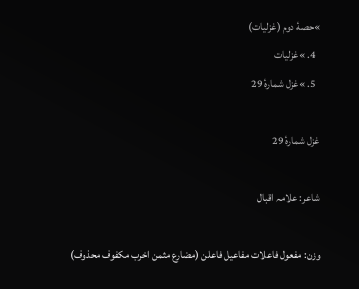»حصهٔ دوم (غزلیات)
  4. »غزلیات
  5. »غزل شمارهٔ 29

غزل شمارهٔ 29

شاعر: علامہ اقبال

وزن: مفعول فاعلات مفاعیل فاعلن (مضارع مثمن اخرب مکفوف محذوف)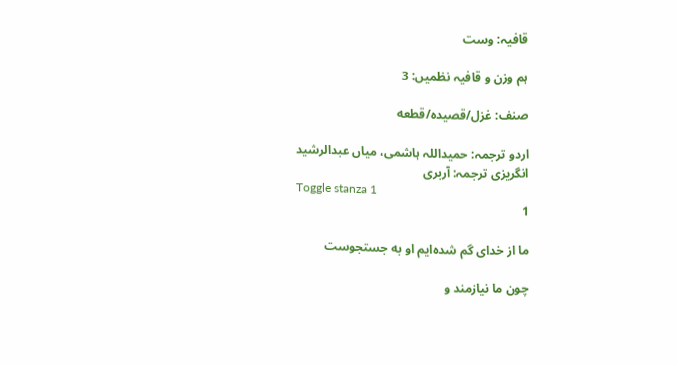قافیہ: وست

ہم وزن و قافیہ نظمیں: 3

صنف: غزل/قصیده/قطعه

اردو ترجمہ: حمیداللہ ہاشمی، میاں عبدالرشید
انگریزی ترجمہ: آربری
Toggle stanza 1
1

ما از خدای گم شده‌ایم او به جستجوست

چون ما نیازمند و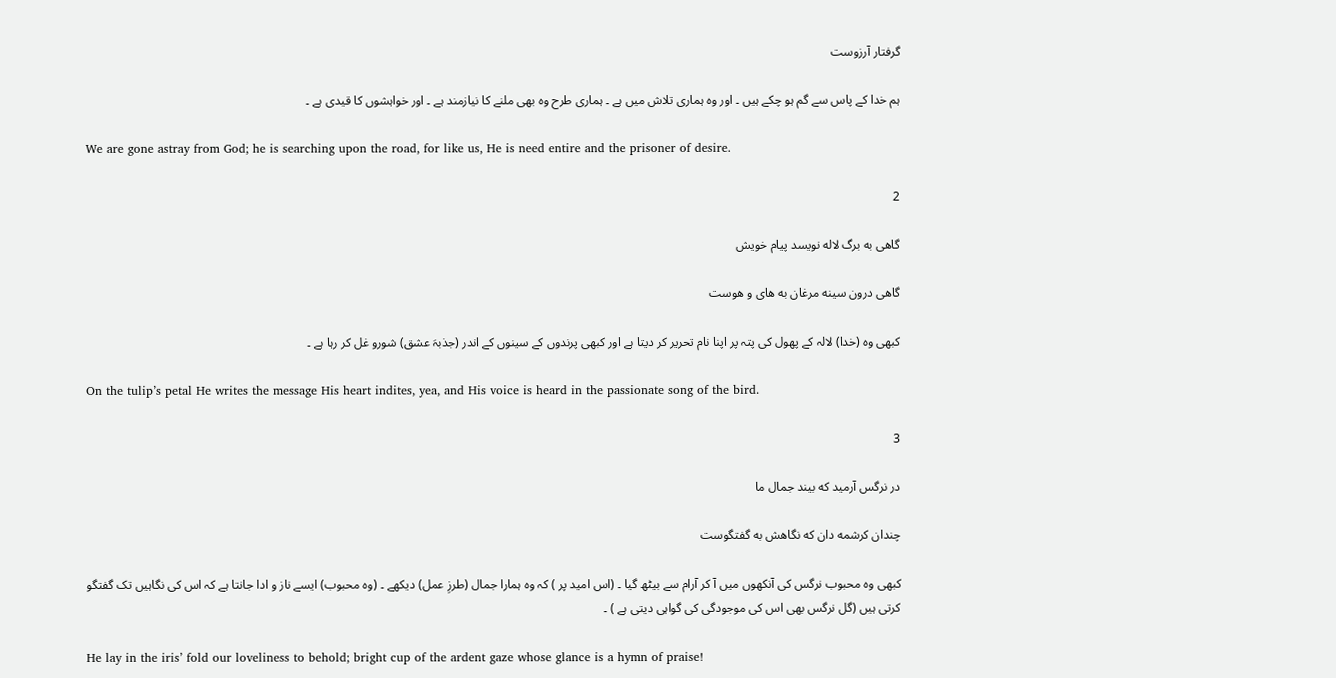گرفتار آرزوست

ہم خدا کے پاس سے گم ہو چکے ہیں ۔ اور وہ ہماری تلاش میں ہے ۔ ہماری طرح وہ بھی ملنے کا نیازمند ہے ۔ اور خواہشوں کا قیدی ہے ۔

We are gone astray from God; he is searching upon the road, for like us, He is need entire and the prisoner of desire.

2

گاهی به برگ لاله نویسد پیام خویش

گاهی درون سینه مرغان به های و هوست

کبھی وہ (خدا) لالہ کے پھول کی پتہ پر اپنا نام تحریر کر دیتا ہے اور کبھی پرندوں کے سینوں کے اندر (جذبہَ عشق) شورو غل کر رہا ہے ۔

On the tulip’s petal He writes the message His heart indites, yea, and His voice is heard in the passionate song of the bird.

3

در نرگس آرمید که بیند جمال ما

چندان کرشمه دان که نگاهش به گفتگوست

کبھی وہ محبوب نرگس کی آنکھوں میں آ کر آرام سے بیٹھ گیا ۔ (اس امید پر ) کہ وہ ہمارا جمال (طرزِ عمل) دیکھے ۔ (وہ محبوب) ایسے ناز و ادا جانتا ہے کہ اس کی نگاہیں تک گفتگو کرتی ہیں (گل نرگس بھی اس کی موجودگی کی گواہی دیتی ہے ) ۔

He lay in the iris’ fold our loveliness to behold; bright cup of the ardent gaze whose glance is a hymn of praise!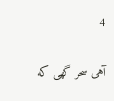4

آهی سحر گهی که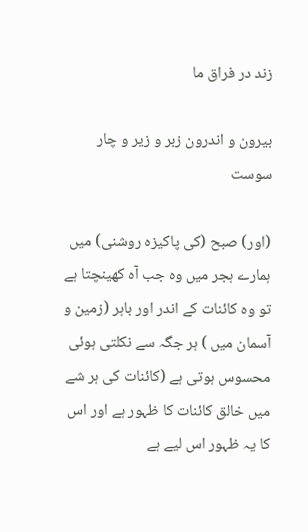زند در فراق ما

بیرون و اندرون زبر و زیر و چار سوست

(اور) صبح (کی پاکیزہ روشنی) میں ہمارے ہجر میں وہ جب آہ کھینچتا ہے تو وہ کائنات کے اندر اور باہر (زمین و آسمان میں ) ہر جگہ سے نکلتی ہوئی محسوس ہوتی ہے (کائنات کی ہر شے میں خالق کائنات کا ظہور ہے اور اس کا یہ ظہور اس لیے ہے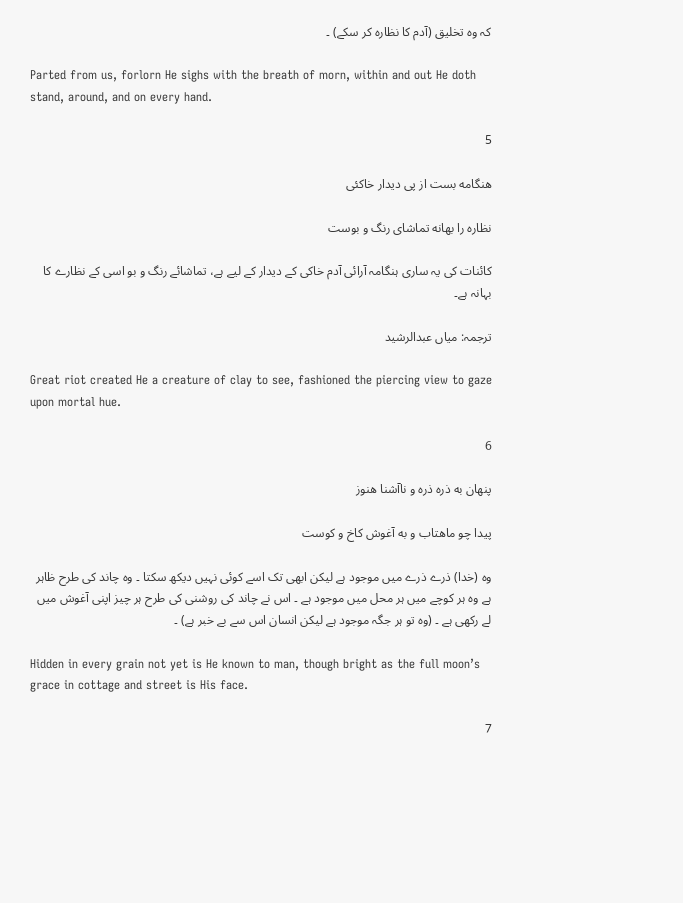کہ وہ تخلیق (آدم کا نظارہ کر سکے) ۔

Parted from us, forlorn He sighs with the breath of morn, within and out He doth stand, around, and on every hand.

5

هنگامه بست از پی دیدار خاکئی

نظاره را بهانه تماشای رنگ و بوست

کائنات کی یہ ساری ہنگامہ آرائی آدم خاکی کے دیدار کے لیے ہے، تماشائے رنگ و بو اسی کے نظارے کا بہانہ ہے۔

ترجمہ: میاں عبدالرشید

Great riot created He a creature of clay to see, fashioned the piercing view to gaze upon mortal hue.

6

پنهان به ذره ذره و ناآشنا هنوز

پیدا چو ماهتاب و به آغوش کاخ و کوست

وہ (خدا) ذرے ذرے میں موجود ہے لیکن ابھی تک اسے کوئی نہیں دیکھ سکتا ۔ وہ چاند کی طرح ظاہر ہے وہ ہر کوچے میں ہر محل میں موجود ہے ۔ اس نے چاند کی روشنی کی طرح ہر چیز اپنی آغوش میں لے رکھی ہے ۔ (وہ تو ہر جگہ موجود ہے لیکن انسان اس سے بے خبر ہے) ۔

Hidden in every grain not yet is He known to man, though bright as the full moon’s grace in cottage and street is His face.

7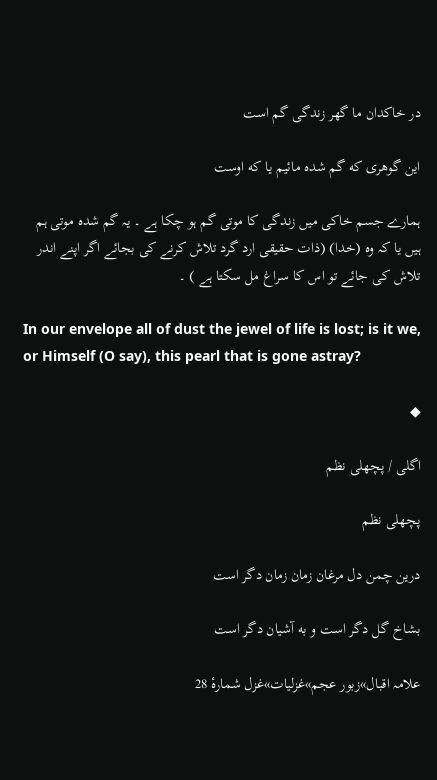در خاکدان ما گهر زندگی گم است

این گوهری که گم شده مائیم یا که اوست

ہمارے جسم خاکی میں زندگی کا موتی گم ہو چکا ہے ۔ یہ گم شدہ موتی ہم ہیں یا کہ وہ (خدا) (ذات حقیقی ارد گرد تلاش کرنے کی بجائے اگر اپنے اندر تلاش کی جائے تو اس کا سراغ مل سکتا ہے ) ۔

In our envelope all of dust the jewel of life is lost; is it we, or Himself (O say), this pearl that is gone astray?

◆

اگلی / پچھلی نظم

پچھلی نظم

درین چمن دل مرغان زمان زمان دگر است

بشاخ گل دگر است و به آشیان دگر است

علامہ اقبال»زبور عجم»غزلیات»غزل شمارهٔ 28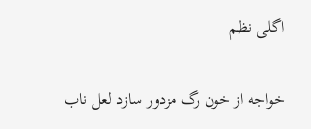اگلی نظم

خواجه از خون رگ مزدور سازد لعل ناب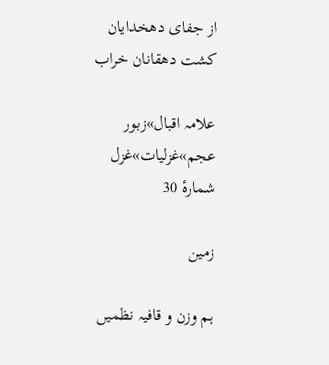از جفای دهخدایان کشت دهقانان خراب

علامہ اقبال»زبور عجم»غزلیات»غزل شمارهٔ 30

زمین

ہم وزن و قافیہ نظمیں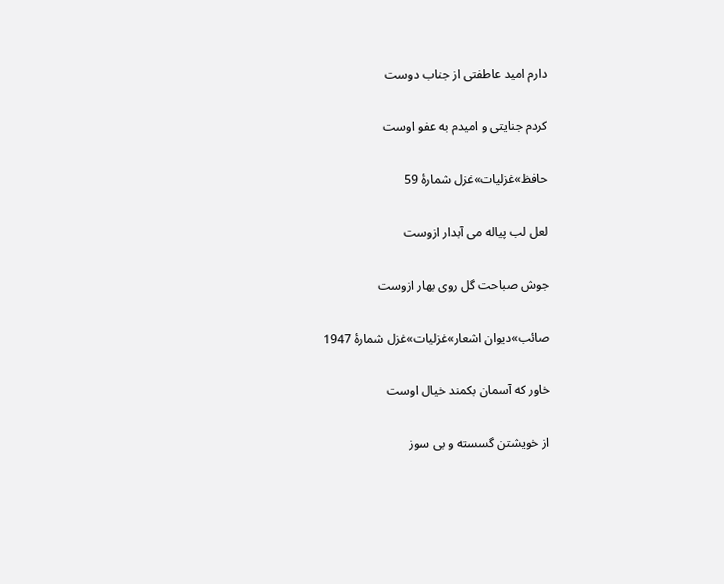دارم امید عاطفتی از جناب دوست

کردم جنایتی و امیدم به عفو اوست

حافظ»غزلیات»غزل شمارهٔ 59

لعل لب پیاله می آبدار ازوست

جوش صباحت گل روی بهار ازوست

صائب»دیوان اشعار»غزلیات»غزل شمارهٔ 1947

خاور که آسمان بکمند خیال اوست

از خویشتن گسسته و بی سوز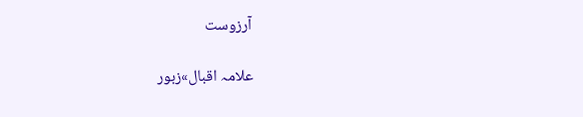آرزوست

علامہ اقبال»زبور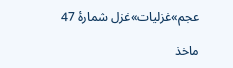عجم»غزلیات»غزل شمارهٔ 47

ماخذ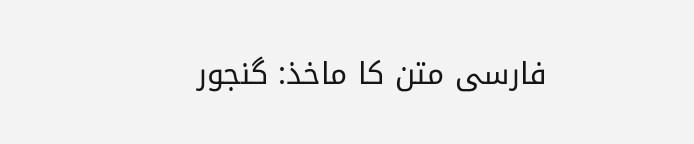فارسی متن کا ماخذ: گنجور